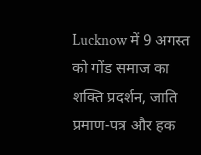Lucknow में 9 अगस्त को गोंड समाज का शक्ति प्रदर्शन, जाति प्रमाण-पत्र और हक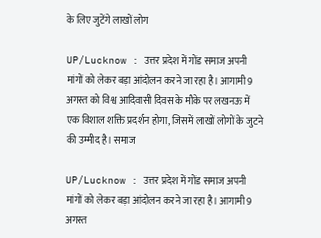के लिए जुटेंगे लाखों लोग

UP/Lucknow : उत्तर प्रदेश में गोंड समाज अपनी मांगों को लेकर बड़ा आंदोलन करने जा रहा है। आगामी 9 अगस्त को विश्व आदिवासी दिवस के मौके पर लखनऊ में एक विशाल शक्ति प्रदर्शन होगा, जिसमें लाखों लोगों के जुटने की उम्मीद है। समाज

UP/Lucknow : उत्तर प्रदेश में गोंड समाज अपनी मांगों को लेकर बड़ा आंदोलन करने जा रहा है। आगामी 9 अगस्त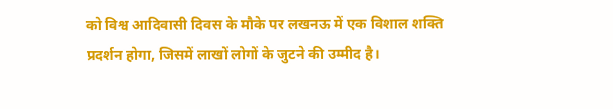को विश्व आदिवासी दिवस के मौके पर लखनऊ में एक विशाल शक्ति प्रदर्शन होगा, जिसमें लाखों लोगों के जुटने की उम्मीद है।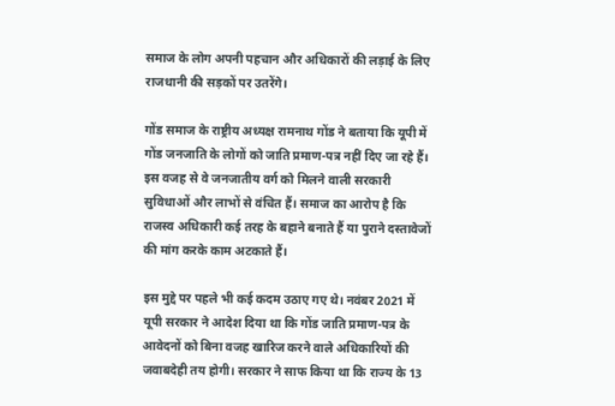समाज के लोग अपनी पहचान और अधिकारों की लड़ाई के लिए राजधानी की सड़कों पर उतरेंगे।

गोंड समाज के राष्ट्रीय अध्यक्ष रामनाथ गोंड ने बताया कि यूपी में गोंड जनजाति के लोगों को जाति प्रमाण-पत्र नहीं दिए जा रहे हैं। इस वजह से वे जनजातीय वर्ग को मिलने वाली सरकारी सुविधाओं और लाभों से वंचित हैं। समाज का आरोप है कि राजस्व अधिकारी कई तरह के बहाने बनाते हैं या पुराने दस्तावेजों की मांग करके काम अटकाते हैं।

इस मुद्दे पर पहले भी कई कदम उठाए गए थे। नवंबर 2021 में यूपी सरकार ने आदेश दिया था कि गोंड जाति प्रमाण-पत्र के आवेदनों को बिना वजह खारिज करने वाले अधिकारियों की जवाबदेही तय होगी। सरकार ने साफ किया था कि राज्य के 13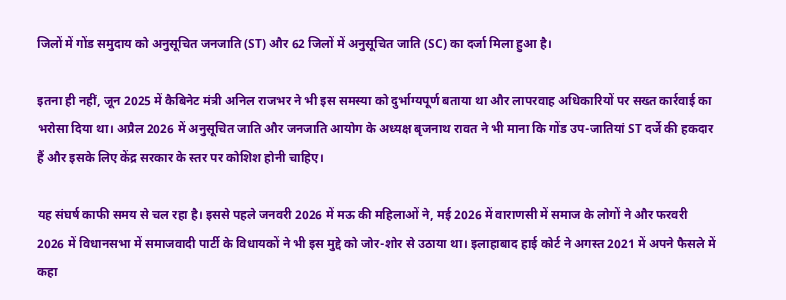जिलों में गोंड समुदाय को अनुसूचित जनजाति (ST) और 62 जिलों में अनुसूचित जाति (SC) का दर्जा मिला हुआ है।

इतना ही नहीं, जून 2025 में कैबिनेट मंत्री अनिल राजभर ने भी इस समस्या को दुर्भाग्यपूर्ण बताया था और लापरवाह अधिकारियों पर सख्त कार्रवाई का भरोसा दिया था। अप्रैल 2026 में अनुसूचित जाति और जनजाति आयोग के अध्यक्ष बृजनाथ रावत ने भी माना कि गोंड उप-जातियां ST दर्जे की हकदार हैं और इसके लिए केंद्र सरकार के स्तर पर कोशिश होनी चाहिए।

यह संघर्ष काफी समय से चल रहा है। इससे पहले जनवरी 2026 में मऊ की महिलाओं ने, मई 2026 में वाराणसी में समाज के लोगों ने और फरवरी 2026 में विधानसभा में समाजवादी पार्टी के विधायकों ने भी इस मुद्दे को जोर-शोर से उठाया था। इलाहाबाद हाई कोर्ट ने अगस्त 2021 में अपने फैसले में कहा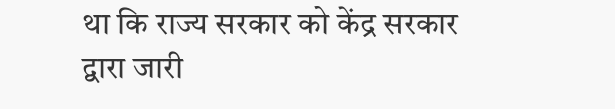था कि राज्य सरकार को केंद्र सरकार द्वारा जारी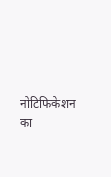नोटिफिकेशन का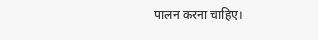पालन करना चाहिए।